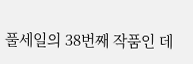풀세일의 38번째 작품인 데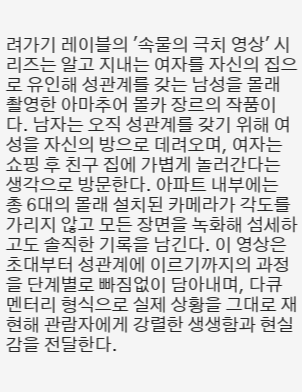려가기 레이블의 '속물의 극치 영상' 시리즈는 알고 지내는 여자를 자신의 집으로 유인해 성관계를 갖는 남성을 몰래 촬영한 아마추어 몰카 장르의 작품이다. 남자는 오직 성관계를 갖기 위해 여성을 자신의 방으로 데려오며, 여자는 쇼핑 후 친구 집에 가볍게 놀러간다는 생각으로 방문한다. 아파트 내부에는 총 6대의 몰래 설치된 카메라가 각도를 가리지 않고 모든 장면을 녹화해 섬세하고도 솔직한 기록을 남긴다. 이 영상은 초대부터 성관계에 이르기까지의 과정을 단계별로 빠짐없이 담아내며, 다큐멘터리 형식으로 실제 상황을 그대로 재현해 관람자에게 강렬한 생생함과 현실감을 전달한다.